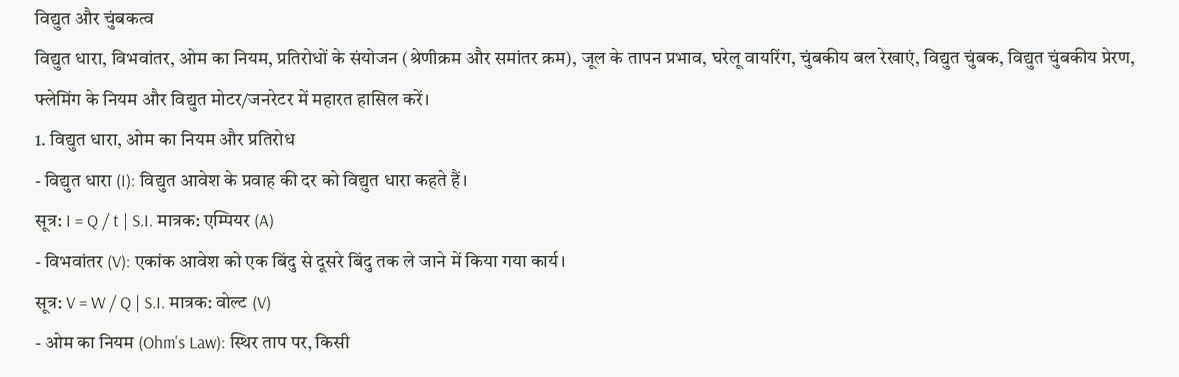विद्युत और चुंबकत्व
विद्युत धारा, विभवांतर, ओम का नियम, प्रतिरोधों के संयोजन (श्रेणीक्रम और समांतर क्रम), जूल के तापन प्रभाव, घरेलू वायरिंग, चुंबकीय बल रेखाएं, विद्युत चुंबक, विद्युत चुंबकीय प्रेरण, फ्लेमिंग के नियम और विद्युत मोटर/जनरेटर में महारत हासिल करें।
1. विद्युत धारा, ओम का नियम और प्रतिरोध
- विद्युत धारा (I): विद्युत आवेश के प्रवाह की दर को विद्युत धारा कहते हैं।
सूत्र: I = Q / t | S.I. मात्रक: एम्पियर (A)
- विभवांतर (V): एकांक आवेश को एक बिंदु से दूसरे बिंदु तक ले जाने में किया गया कार्य।
सूत्र: V = W / Q | S.I. मात्रक: वोल्ट (V)
- ओम का नियम (Ohm's Law): स्थिर ताप पर, किसी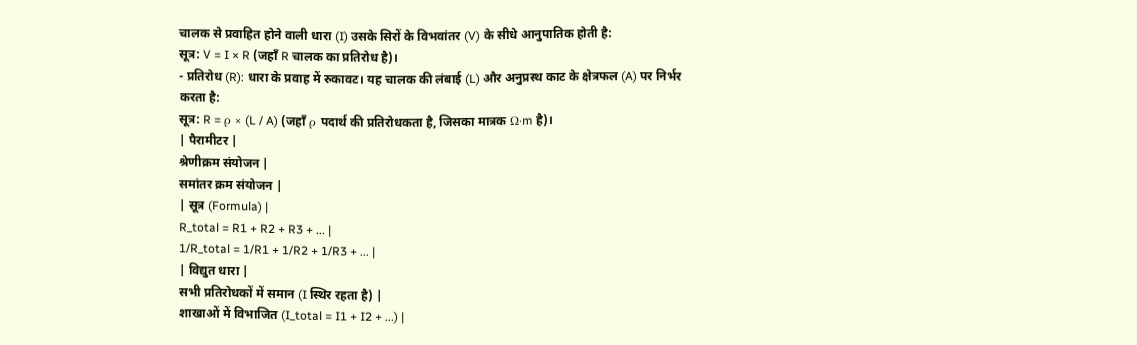चालक से प्रवाहित होने वाली धारा (I) उसके सिरों के विभवांतर (V) के सीधे आनुपातिक होती है:
सूत्र: V = I × R (जहाँ R चालक का प्रतिरोध है)।
- प्रतिरोध (R): धारा के प्रवाह में रुकावट। यह चालक की लंबाई (L) और अनुप्रस्थ काट के क्षेत्रफल (A) पर निर्भर करता है:
सूत्र: R = ρ × (L / A) (जहाँ ρ पदार्थ की प्रतिरोधकता है, जिसका मात्रक Ω·m है)।
| पैरामीटर |
श्रेणीक्रम संयोजन |
समांतर क्रम संयोजन |
| सूत्र (Formula) |
R_total = R1 + R2 + R3 + ... |
1/R_total = 1/R1 + 1/R2 + 1/R3 + ... |
| विद्युत धारा |
सभी प्रतिरोधकों में समान (I स्थिर रहता है) |
शाखाओं में विभाजित (I_total = I1 + I2 + ...) |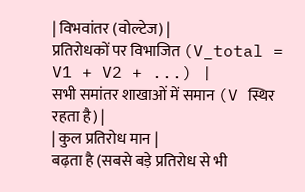| विभवांतर (वोल्टेज) |
प्रतिरोधकों पर विभाजित (V_total = V1 + V2 + ...) |
सभी समांतर शाखाओं में समान (V स्थिर रहता है) |
| कुल प्रतिरोध मान |
बढ़ता है (सबसे बड़े प्रतिरोध से भी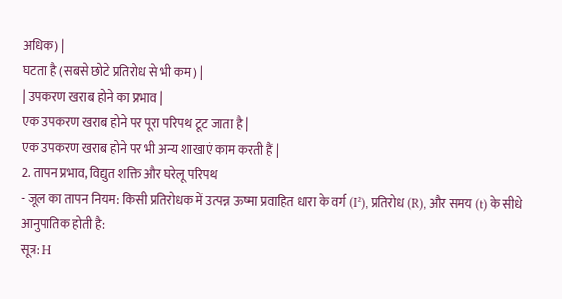अधिक) |
घटता है (सबसे छोटे प्रतिरोध से भी कम) |
| उपकरण खराब होने का प्रभाव |
एक उपकरण खराब होने पर पूरा परिपथ टूट जाता है |
एक उपकरण खराब होने पर भी अन्य शाखाएं काम करती हैं |
2. तापन प्रभाव, विद्युत शक्ति और घरेलू परिपथ
- जूल का तापन नियम: किसी प्रतिरोधक में उत्पन्न ऊष्मा प्रवाहित धारा के वर्ग (I²), प्रतिरोध (R), और समय (t) के सीधे आनुपातिक होती है:
सूत्र: H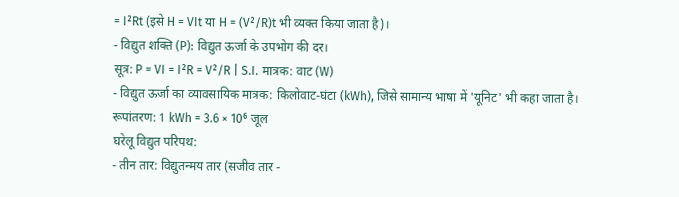= I²Rt (इसे H = VIt या H = (V²/R)t भी व्यक्त किया जाता है)।
- विद्युत शक्ति (P): विद्युत ऊर्जा के उपभोग की दर।
सूत्र: P = VI = I²R = V²/R | S.I. मात्रक: वाट (W)
- विद्युत ऊर्जा का व्यावसायिक मात्रक: किलोवाट-घंटा (kWh), जिसे सामान्य भाषा में 'यूनिट' भी कहा जाता है।
रूपांतरण: 1 kWh = 3.6 × 10⁶ जूल
घरेलू विद्युत परिपथ:
- तीन तार: विद्युतन्मय तार (सजीव तार -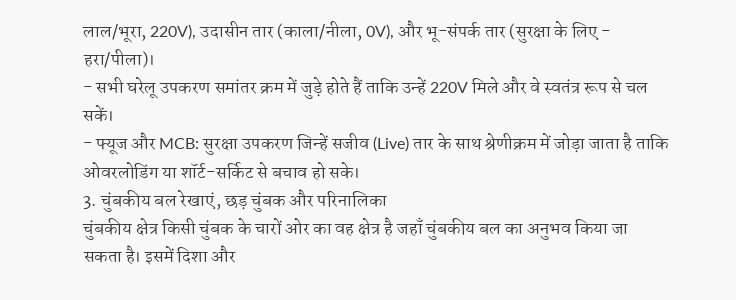लाल/भूरा, 220V), उदासीन तार (काला/नीला, 0V), और भू-संपर्क तार (सुरक्षा के लिए - हरा/पीला)।
- सभी घरेलू उपकरण समांतर क्रम में जुड़े होते हैं ताकि उन्हें 220V मिले और वे स्वतंत्र रूप से चल सकें।
- फ्यूज और MCB: सुरक्षा उपकरण जिन्हें सजीव (Live) तार के साथ श्रेणीक्रम में जोड़ा जाता है ताकि ओवरलोडिंग या शॉर्ट-सर्किट से बचाव हो सके।
3. चुंबकीय बल रेखाएं, छड़ चुंबक और परिनालिका
चुंबकीय क्षेत्र किसी चुंबक के चारों ओर का वह क्षेत्र है जहाँ चुंबकीय बल का अनुभव किया जा सकता है। इसमें दिशा और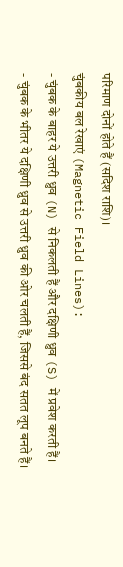परिमाण दोनों होते हैं (सदिश राशि)।
चुंबकीय बल रेखाएं (Magnetic Field Lines):
- चुंबक के बाहर ये उत्तरी ध्रुव (N) से निकलती हैं और दक्षिणी ध्रुव (S) में प्रवेश करती हैं।
- चुंबक के भीतर ये दक्षिणी ध्रुव से उत्तरी ध्रुव की ओर चलती हैं, जिससे बंद सतत लूप बनते हैं।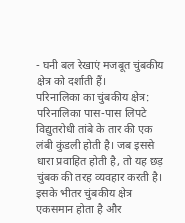- घनी बल रेखाएं मजबूत चुंबकीय क्षेत्र को दर्शाती हैं।
परिनालिका का चुंबकीय क्षेत्र: परिनालिका पास-पास लिपटे विद्युतरोधी तांबे के तार की एक लंबी कुंडली होती है। जब इससे धारा प्रवाहित होती है, तो यह छड़ चुंबक की तरह व्यवहार करती है। इसके भीतर चुंबकीय क्षेत्र एकसमान होता है और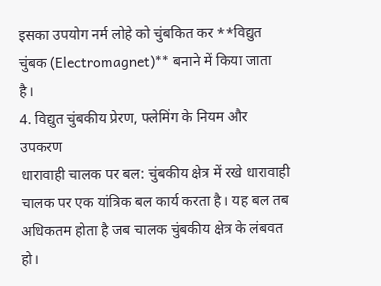इसका उपयोग नर्म लोहे को चुंबकित कर **विद्युत चुंबक (Electromagnet)** बनाने में किया जाता है।
4. विद्युत चुंबकीय प्रेरण, फ्लेमिंग के नियम और उपकरण
धारावाही चालक पर बल: चुंबकीय क्षेत्र में रखे धारावाही चालक पर एक यांत्रिक बल कार्य करता है। यह बल तब अधिकतम होता है जब चालक चुंबकीय क्षेत्र के लंबवत हो।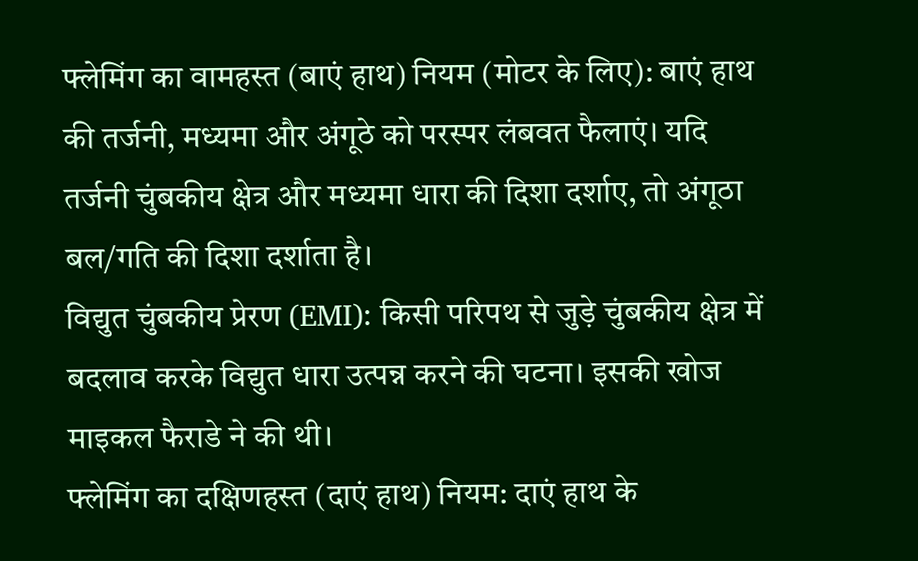फ्लेमिंग का वामहस्त (बाएं हाथ) नियम (मोटर के लिए): बाएं हाथ की तर्जनी, मध्यमा और अंगूठे को परस्पर लंबवत फैलाएं। यदि तर्जनी चुंबकीय क्षेत्र और मध्यमा धारा की दिशा दर्शाए, तो अंगूठा बल/गति की दिशा दर्शाता है।
विद्युत चुंबकीय प्रेरण (EMI): किसी परिपथ से जुड़े चुंबकीय क्षेत्र में बदलाव करके विद्युत धारा उत्पन्न करने की घटना। इसकी खोज माइकल फैराडे ने की थी।
फ्लेमिंग का दक्षिणहस्त (दाएं हाथ) नियम: दाएं हाथ के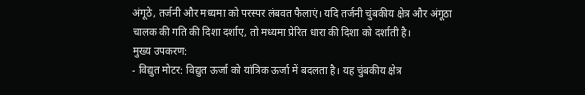अंगूठे, तर्जनी और मध्यमा को परस्पर लंबवत फैलाएं। यदि तर्जनी चुंबकीय क्षेत्र और अंगूठा चालक की गति की दिशा दर्शाए, तो मध्यमा प्रेरित धारा की दिशा को दर्शाती है।
मुख्य उपकरण:
- विद्युत मोटर: विद्युत ऊर्जा को यांत्रिक ऊर्जा में बदलता है। यह चुंबकीय क्षेत्र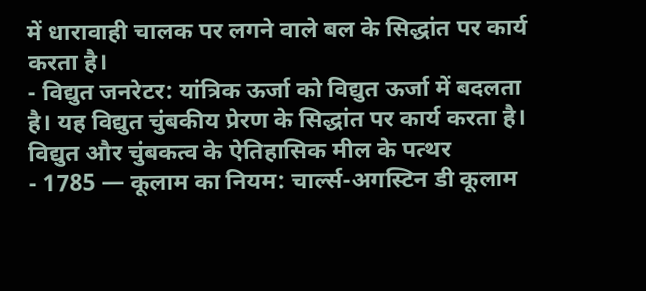में धारावाही चालक पर लगने वाले बल के सिद्धांत पर कार्य करता है।
- विद्युत जनरेटर: यांत्रिक ऊर्जा को विद्युत ऊर्जा में बदलता है। यह विद्युत चुंबकीय प्रेरण के सिद्धांत पर कार्य करता है।
विद्युत और चुंबकत्व के ऐतिहासिक मील के पत्थर
- 1785 — कूलाम का नियम: चार्ल्स-अगस्टिन डी कूलाम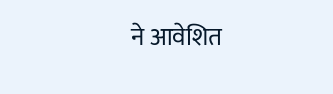ने आवेशित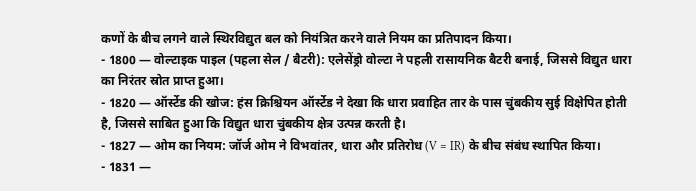कणों के बीच लगने वाले स्थिरविद्युत बल को नियंत्रित करने वाले नियम का प्रतिपादन किया।
- 1800 — वोल्टाइक पाइल (पहला सेल / बैटरी): एलेसेंड्रो वोल्टा ने पहली रासायनिक बैटरी बनाई, जिससे विद्युत धारा का निरंतर स्रोत प्राप्त हुआ।
- 1820 — ऑर्स्टेड की खोज: हंस क्रिश्चियन ऑर्स्टेड ने देखा कि धारा प्रवाहित तार के पास चुंबकीय सुई विक्षेपित होती है, जिससे साबित हुआ कि विद्युत धारा चुंबकीय क्षेत्र उत्पन्न करती है।
- 1827 — ओम का नियम: जॉर्ज ओम ने विभवांतर, धारा और प्रतिरोध (V = IR) के बीच संबंध स्थापित किया।
- 1831 —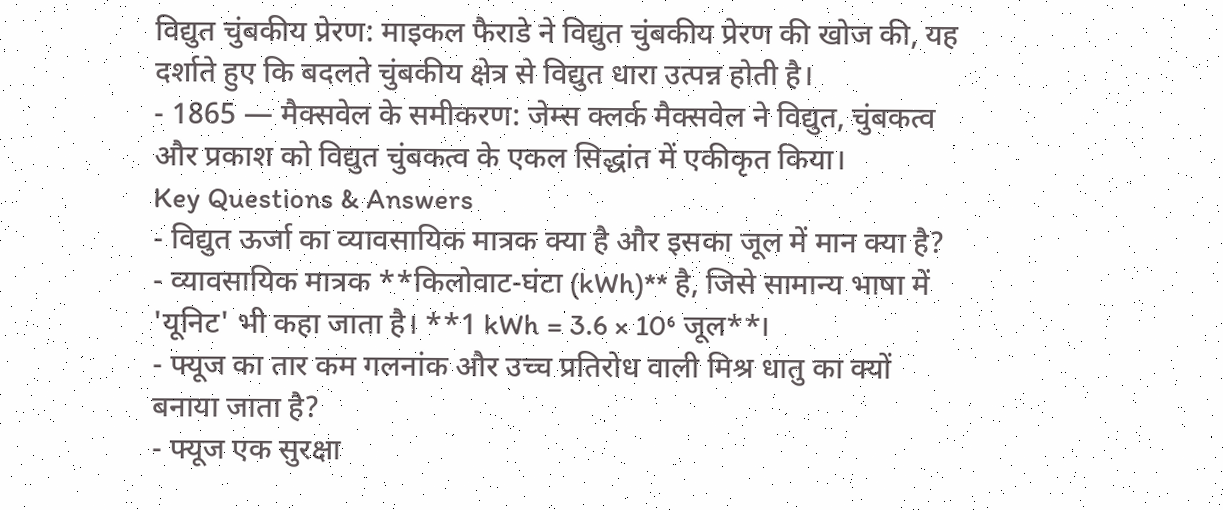विद्युत चुंबकीय प्रेरण: माइकल फैराडे ने विद्युत चुंबकीय प्रेरण की खोज की, यह दर्शाते हुए कि बदलते चुंबकीय क्षेत्र से विद्युत धारा उत्पन्न होती है।
- 1865 — मैक्सवेल के समीकरण: जेम्स क्लर्क मैक्सवेल ने विद्युत, चुंबकत्व और प्रकाश को विद्युत चुंबकत्व के एकल सिद्धांत में एकीकृत किया।
Key Questions & Answers
- विद्युत ऊर्जा का व्यावसायिक मात्रक क्या है और इसका जूल में मान क्या है?
- व्यावसायिक मात्रक **किलोवाट-घंटा (kWh)** है, जिसे सामान्य भाषा में 'यूनिट' भी कहा जाता है। **1 kWh = 3.6 × 10⁶ जूल**।
- फ्यूज का तार कम गलनांक और उच्च प्रतिरोध वाली मिश्र धातु का क्यों बनाया जाता है?
- फ्यूज एक सुरक्षा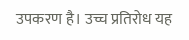उपकरण है। उच्च प्रतिरोध यह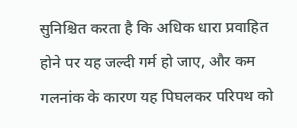सुनिश्चित करता है कि अधिक धारा प्रवाहित होने पर यह जल्दी गर्म हो जाए, और कम गलनांक के कारण यह पिघलकर परिपथ को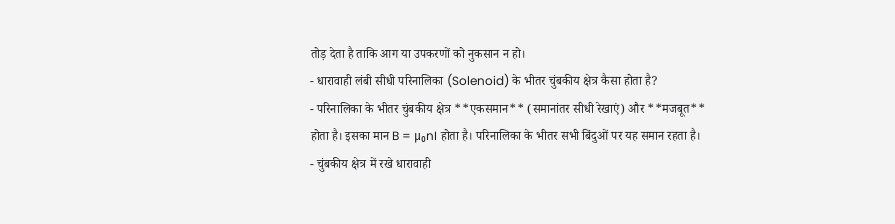तोड़ देता है ताकि आग या उपकरणों को नुकसान न हो।
- धारावाही लंबी सीधी परिनालिका (Solenoid) के भीतर चुंबकीय क्षेत्र कैसा होता है?
- परिनालिका के भीतर चुंबकीय क्षेत्र **एकसमान** (समानांतर सीधी रेखाएं) और **मजबूत** होता है। इसका मान B = μ₀nI होता है। परिनालिका के भीतर सभी बिंदुओं पर यह समान रहता है।
- चुंबकीय क्षेत्र में रखे धारावाही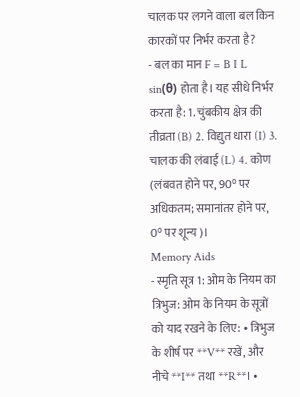चालक पर लगने वाला बल किन कारकों पर निर्भर करता है?
- बल का मान F = B I L sin(θ) होता है। यह सीधे निर्भर करता है: 1. चुंबकीय क्षेत्र की तीव्रता (B) 2. विद्युत धारा (I) 3. चालक की लंबाई (L) 4. कोण (लंबवत होने पर, 90° पर अधिकतम; समानांतर होने पर, 0° पर शून्य)।
Memory Aids
- स्मृति सूत्र 1: ओम के नियम का त्रिभुज: ओम के नियम के सूत्रों को याद रखने के लिए: • त्रिभुज के शीर्ष पर **V** रखें, और नीचे **I** तथा **R**। •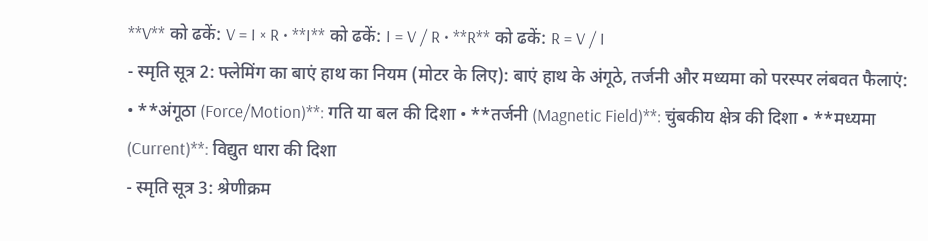**V** को ढकें: V = I × R • **I** को ढकें: I = V / R • **R** को ढकें: R = V / I
- स्मृति सूत्र 2: फ्लेमिंग का बाएं हाथ का नियम (मोटर के लिए): बाएं हाथ के अंगूठे, तर्जनी और मध्यमा को परस्पर लंबवत फैलाएं: • **अंगूठा (Force/Motion)**: गति या बल की दिशा • **तर्जनी (Magnetic Field)**: चुंबकीय क्षेत्र की दिशा • **मध्यमा (Current)**: विद्युत धारा की दिशा
- स्मृति सूत्र 3: श्रेणीक्रम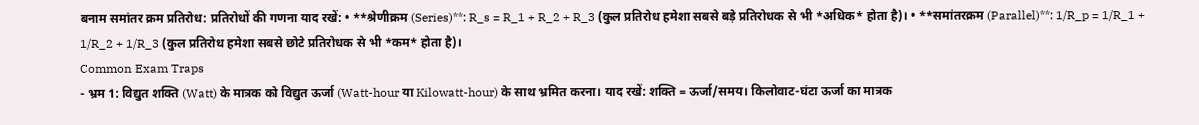बनाम समांतर क्रम प्रतिरोध: प्रतिरोधों की गणना याद रखें: • **श्रेणीक्रम (Series)**: R_s = R_1 + R_2 + R_3 (कुल प्रतिरोध हमेशा सबसे बड़े प्रतिरोधक से भी *अधिक* होता है)। • **समांतरक्रम (Parallel)**: 1/R_p = 1/R_1 + 1/R_2 + 1/R_3 (कुल प्रतिरोध हमेशा सबसे छोटे प्रतिरोधक से भी *कम* होता है)।
Common Exam Traps
- भ्रम 1: विद्युत शक्ति (Watt) के मात्रक को विद्युत ऊर्जा (Watt-hour या Kilowatt-hour) के साथ भ्रमित करना। याद रखें: शक्ति = ऊर्जा/समय। किलोवाट-घंटा ऊर्जा का मात्रक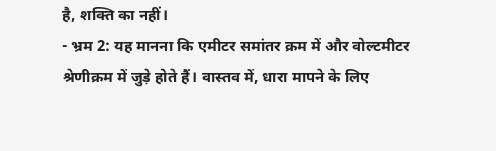है, शक्ति का नहीं।
- भ्रम 2: यह मानना कि एमीटर समांतर क्रम में और वोल्टमीटर श्रेणीक्रम में जुड़े होते हैं। वास्तव में, धारा मापने के लिए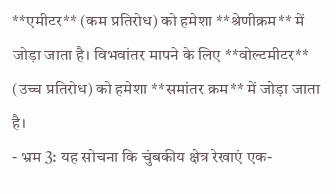**एमीटर** (कम प्रतिरोध) को हमेशा **श्रेणीक्रम** में जोड़ा जाता है। विभवांतर मापने के लिए **वोल्टमीटर** (उच्च प्रतिरोध) को हमेशा **समांतर क्रम** में जोड़ा जाता है।
- भ्रम 3: यह सोचना कि चुंबकीय क्षेत्र रेखाएं एक-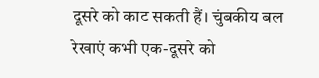दूसरे को काट सकती हैं। चुंबकीय बल रेखाएं कभी एक-दूसरे को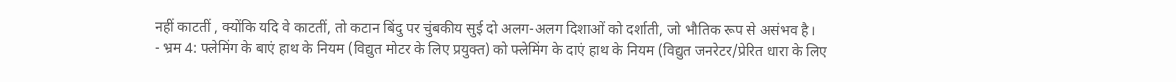नहीं काटतीं , क्योंकि यदि वे काटतीं, तो कटान बिंदु पर चुंबकीय सुई दो अलग-अलग दिशाओं को दर्शाती, जो भौतिक रूप से असंभव है।
- भ्रम 4: फ्लेमिंग के बाएं हाथ के नियम (विद्युत मोटर के लिए प्रयुक्त) को फ्लेमिंग के दाएं हाथ के नियम (विद्युत जनरेटर/प्रेरित धारा के लिए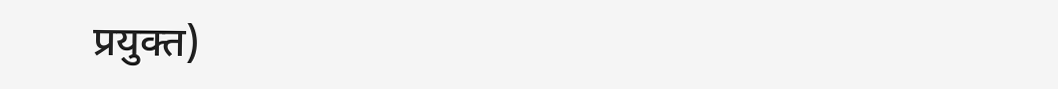प्रयुक्त)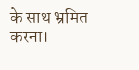के साथ भ्रमित करना।